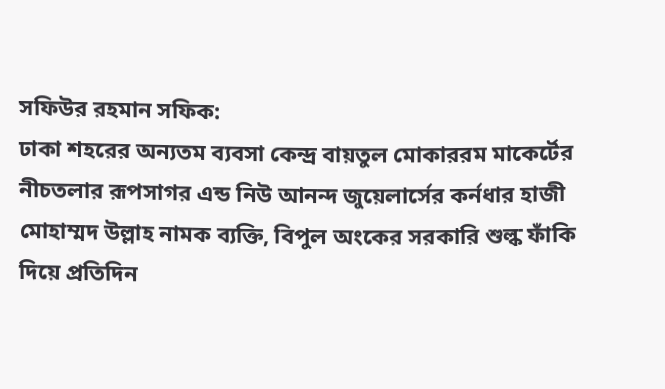সফিউর রহমান সফিক:
ঢাকা শহরের অন্যতম ব্যবসা কেন্দ্র বায়তুল মোকাররম মাকের্টের নীচতলার রূপসাগর এন্ড নিউ আনন্দ জুয়েলার্সের কর্নধার হাজী মোহাম্মদ উল্লাহ নামক ব্যক্তি, বিপুল অংকের সরকারি শুল্ক ফাঁকি দিয়ে প্রতিদিন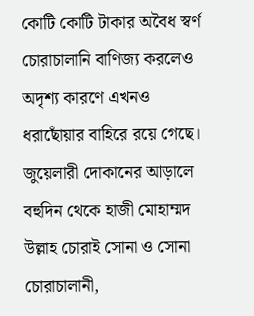কোটি কোটি টাকার অবৈধ স্বর্ণ চোরাচালানি বাণিজ্য করলেও অদৃশ্য কারণে এখনও ধরাছোঁয়ার বাহিরে রয়ে গেছে। জুয়েলারী দোকানের আড়ালে বহুদিন থেকে হাজী মোহাম্মদ উল্লাহ চোরাই সোনা ও সোনা চোরাচালানী,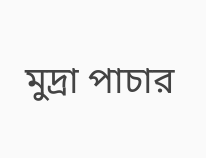মুদ্রা পাচার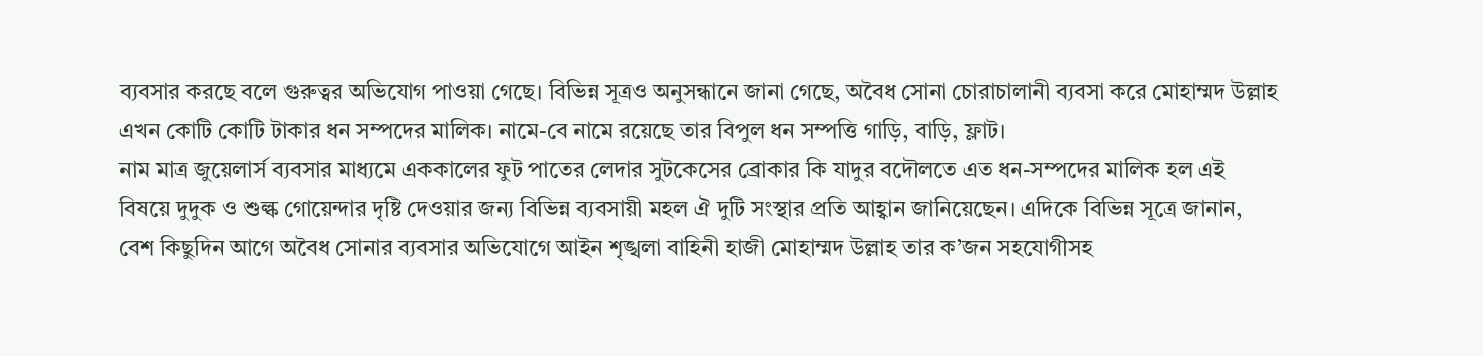ব্যবসার করছে বলে গুরুত্বর অভিযোগ পাওয়া গেছে। বিভিন্ন সূত্রও অনুসন্ধানে জানা গেছে, অবৈধ সোনা চোরাচালানী ব্যবসা করে মোহাম্মদ উল্লাহ এখন কোটি কোটি টাকার ধন সম্পদের মালিক। নামে-বে নামে রয়েছে তার বিপুল ধন সম্পত্তি গাড়ি, বাড়ি, ফ্লাট।
নাম মাত্র জুয়েলার্স ব্যবসার মাধ্যমে এককালের ফুট পাতের লেদার সুটকেসের ব্রোকার কি যাদুর বদৌলতে এত ধন-সম্পদের মালিক হল এই বিষয়ে দুদুক ও শুল্ক গোয়েন্দার দৃষ্টি দেওয়ার জন্য বিভিন্ন ব্যবসায়ী মহল ঐ দুটি সংস্থার প্রতি আহ্বান জানিয়েছেন। এদিকে বিভিন্ন সূত্রে জানান, বেশ কিছুদিন আগে অবৈধ সোনার ব্যবসার অভিযোগে আইন শৃঙ্খলা বাহিনী হাজী মোহাম্মদ উল্লাহ তার ক’জন সহযোগীসহ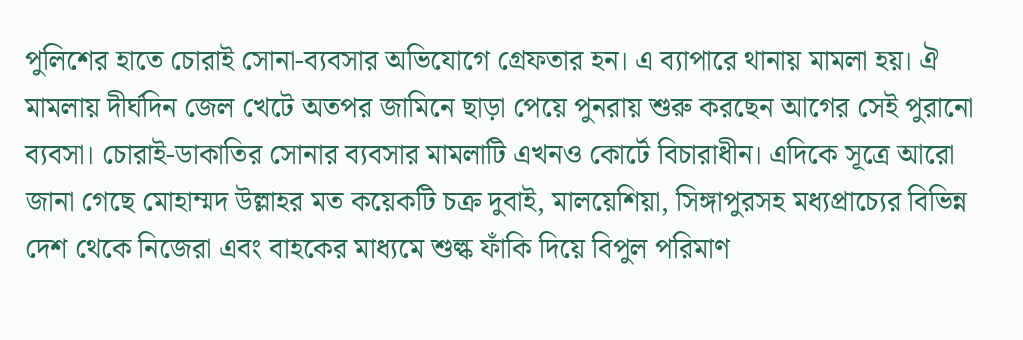পুলিশের হাতে চোরাই সোনা-ব্যবসার অভিযোগে গ্রেফতার হন। এ ব্যাপারে থানায় মামলা হয়। ঐ মামলায় দীর্ঘদিন জেল খেটে অতপর জামিনে ছাড়া পেয়ে পুনরায় শুরু করছেন আগের সেই পুরানো ব্যবসা। চোরাই-ডাকাতির সোনার ব্যবসার মামলাটি এখনও কোর্টে বিচারাধীন। এদিকে সূত্রে আরো জানা গেছে মোহাম্মদ উল্লাহর মত কয়েকটি চক্র দুবাই, মালয়েশিয়া, সিঙ্গাপুরসহ মধ্যপ্রাচ্যের বিভিন্ন দেশ থেকে নিজেরা এবং বাহকের মাধ্যমে শুল্ক ফাঁকি দিয়ে বিপুল পরিমাণ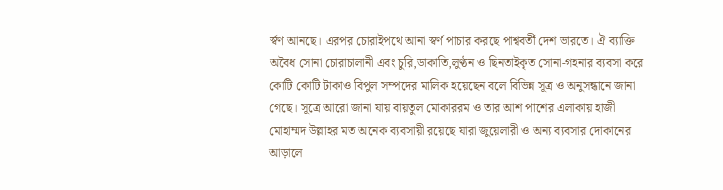র্স্বণ আনছে। এরপর চোরাইপথে আনা স্বর্ণ পাচার করছে পাশ্ববর্তী দেশ ভারতে। ঐ ব্যাক্তি অবৈধ সোনা চোরাচালানী এবং চুরি,ডাকাতি,লুণ্ঠন ও ছিনতাইকৃত সোনা-গহনার ব্যবসা করে কোটি কোটি টাকাও বিপুল সম্পদের মালিক হয়েছেন বলে বিভিন্ন সূত্র ও অনুসন্ধানে জানা গেছে। সূত্রে আরো জানা যায় বায়তুল মোকাররম ও তার আশ পাশের এলাকায় হাজী মোহাম্মদ উল্লাহর মত অনেক ব্যবসায়ী রয়েছে যারা জুয়েলারী ও অন্য ব্যবসার দোকানের আড়ালে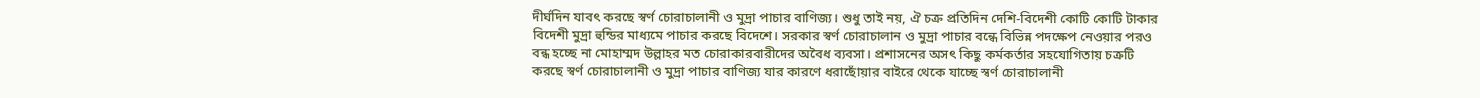দীর্ঘদিন যাবৎ করছে স্বর্ণ চোরাচালানী ও মুদ্রা পাচার বাণিজ্য। শুধু তাই নয়, ঐ চক্র প্রতিদিন দেশি-বিদেশী কোটি কোটি টাকার বিদেশী মুদ্রা হুন্ডির মাধ্যমে পাচার করছে বিদেশে। সরকার স্বর্ণ চোরাচালান ও মুদ্রা পাচার বন্ধে বিভিন্ন পদক্ষেপ নেওয়ার পরও বন্ধ হচ্ছে না মোহাম্মদ উল্লাহর মত চোরাকারবারীদের অবৈধ ব্যবসা। প্রশাসনের অসৎ কিছু কর্মকর্তার সহযোগিতায় চক্রটি করছে স্বর্ণ চোরাচালানী ও মুদ্রা পাচার বাণিজ্য যার কারণে ধরাছোঁয়ার বাইরে থেকে যাচ্ছে স্বর্ণ চোরাচালানী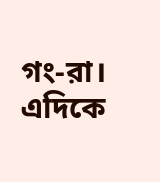গং-রা। এদিকে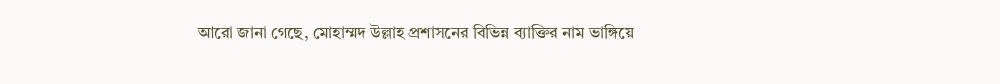আরো জানা গেছে, মোহাম্মদ উল্লাহ প্রশাসনের বিভিন্ন ব্যাক্তির নাম ভাঙ্গিয়ে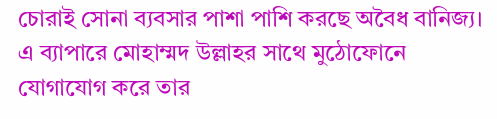চোরাই সোনা ব্যবসার পাশা পাশি করছে অবৈধ বানিজ্য। এ ব্যাপারে মোহাম্মদ উল্লাহর সাথে মুঠোফোনে যোগাযোগ করে তার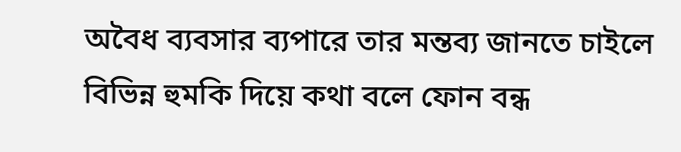অবৈধ ব্যবসার ব্যপারে তার মন্তব্য জানতে চাইলে বিভিন্ন হুমকি দিয়ে কথা বলে ফোন বন্ধ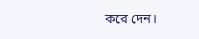করে দেন।